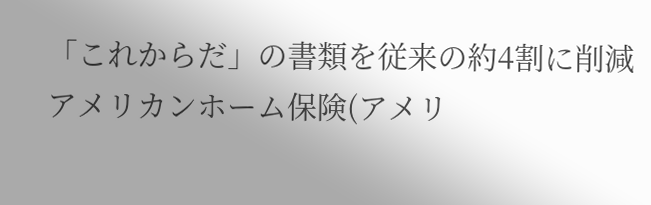「これからだ」の書類を従来の約4割に削減
アメリカンホーム保険(アメリ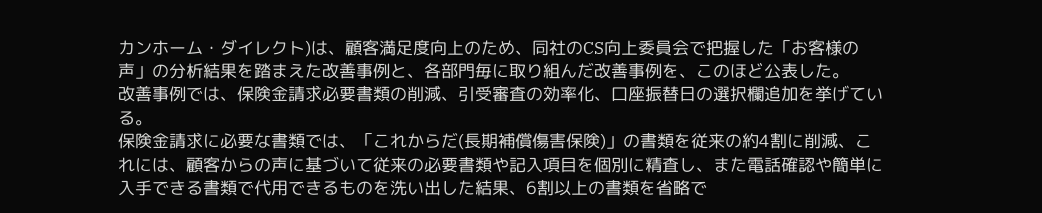カンホーム・ダイレクト)は、顧客満足度向上のため、同社のCS向上委員会で把握した「お客様の声」の分析結果を踏まえた改善事例と、各部門毎に取り組んだ改善事例を、このほど公表した。
改善事例では、保険金請求必要書類の削減、引受審査の効率化、口座振替日の選択欄追加を挙げている。
保険金請求に必要な書類では、「これからだ(長期補償傷害保険)」の書類を従来の約4割に削減、これには、顧客からの声に基づいて従来の必要書類や記入項目を個別に精査し、また電話確認や簡単に入手できる書類で代用できるものを洗い出した結果、6割以上の書類を省略で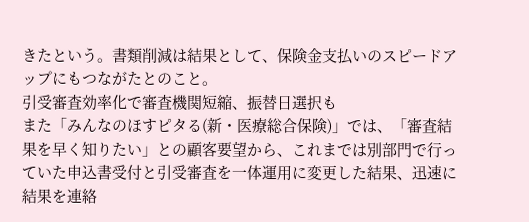きたという。書類削減は結果として、保険金支払いのスピードアップにもつながたとのこと。
引受審査効率化で審査機関短縮、振替日選択も
また「みんなのほすピタる(新・医療総合保険)」では、「審査結果を早く知りたい」との顧客要望から、これまでは別部門で行っていた申込書受付と引受審査を一体運用に変更した結果、迅速に結果を連絡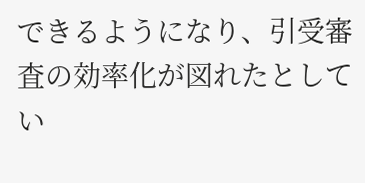できるようになり、引受審査の効率化が図れたとしてい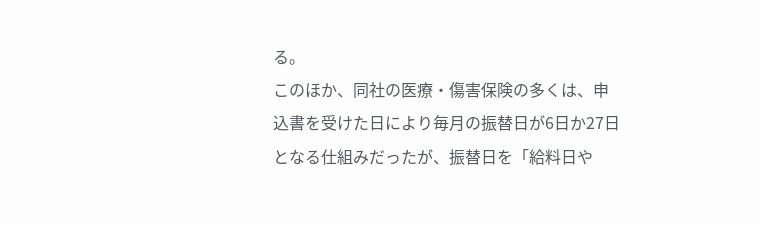る。
このほか、同社の医療・傷害保険の多くは、申込書を受けた日により毎月の振替日が6日か27日となる仕組みだったが、振替日を「給料日や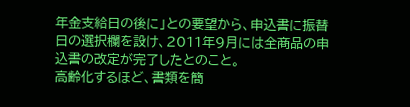年金支給日の後に」との要望から、申込書に振替日の選択欄を設け、2011年9月には全商品の申込書の改定が完了したとのこと。
高齢化するほど、書類を簡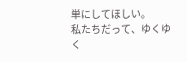単にしてほしい。
私たちだって、ゆくゆく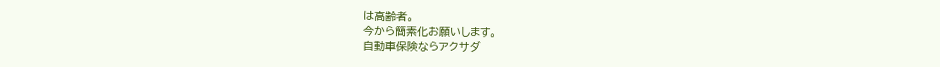は高齢者。
今から簡素化お願いします。
自動車保険ならアクサダ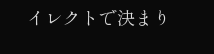イレクトで決まり